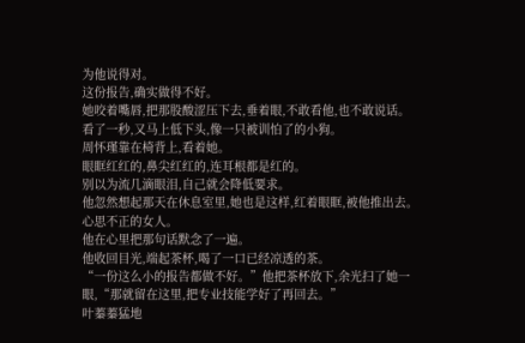为他说得对。
这份报告,确实做得不好。
她咬着嘴唇,把那股酸涩压下去,垂着眼,不敢看他,也不敢说话。
看了一秒,又马上低下头,像一只被训怕了的小狗。
周怀瑾靠在椅背上,看着她。
眼眶红红的,鼻尖红红的,连耳根都是红的。
别以为流几滴眼泪,自己就会降低要求。
他忽然想起那天在休息室里,她也是这样,红着眼眶,被他推出去。
心思不正的女人。
他在心里把那句话默念了一遍。
他收回目光,端起茶杯,喝了一口已经凉透的茶。
“一份这么小的报告都做不好。”他把茶杯放下,余光扫了她一眼,“那就留在这里,把专业技能学好了再回去。”
叶蓁蓁猛地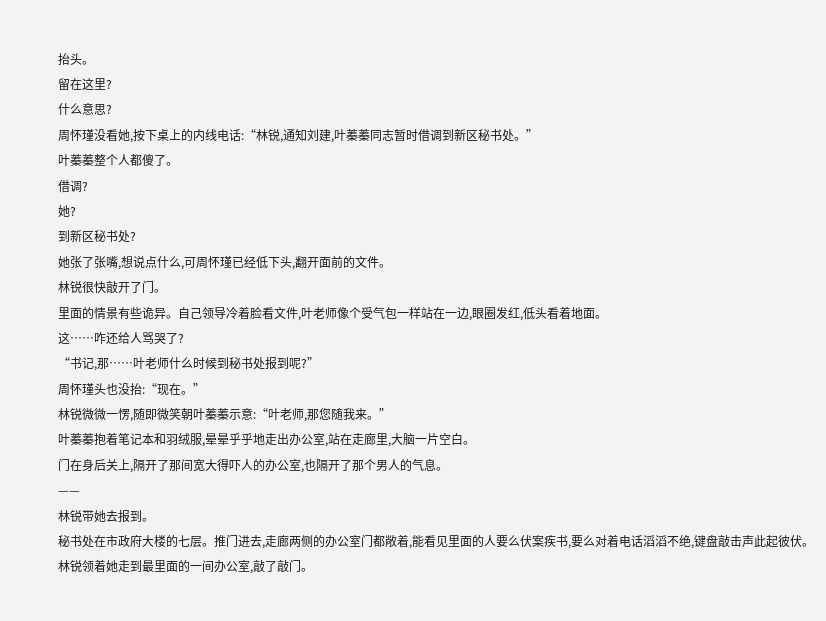抬头。
留在这里?
什么意思?
周怀瑾没看她,按下桌上的内线电话:“林锐,通知刘建,叶蓁蓁同志暂时借调到新区秘书处。”
叶蓁蓁整个人都傻了。
借调?
她?
到新区秘书处?
她张了张嘴,想说点什么,可周怀瑾已经低下头,翻开面前的文件。
林锐很快敲开了门。
里面的情景有些诡异。自己领导冷着脸看文件,叶老师像个受气包一样站在一边,眼圈发红,低头看着地面。
这……咋还给人骂哭了?
“书记,那……叶老师什么时候到秘书处报到呢?”
周怀瑾头也没抬:“现在。”
林锐微微一愣,随即微笑朝叶蓁蓁示意:“叶老师,那您随我来。”
叶蓁蓁抱着笔记本和羽绒服,晕晕乎乎地走出办公室,站在走廊里,大脑一片空白。
门在身后关上,隔开了那间宽大得吓人的办公室,也隔开了那个男人的气息。
——
林锐带她去报到。
秘书处在市政府大楼的七层。推门进去,走廊两侧的办公室门都敞着,能看见里面的人要么伏案疾书,要么对着电话滔滔不绝,键盘敲击声此起彼伏。
林锐领着她走到最里面的一间办公室,敲了敲门。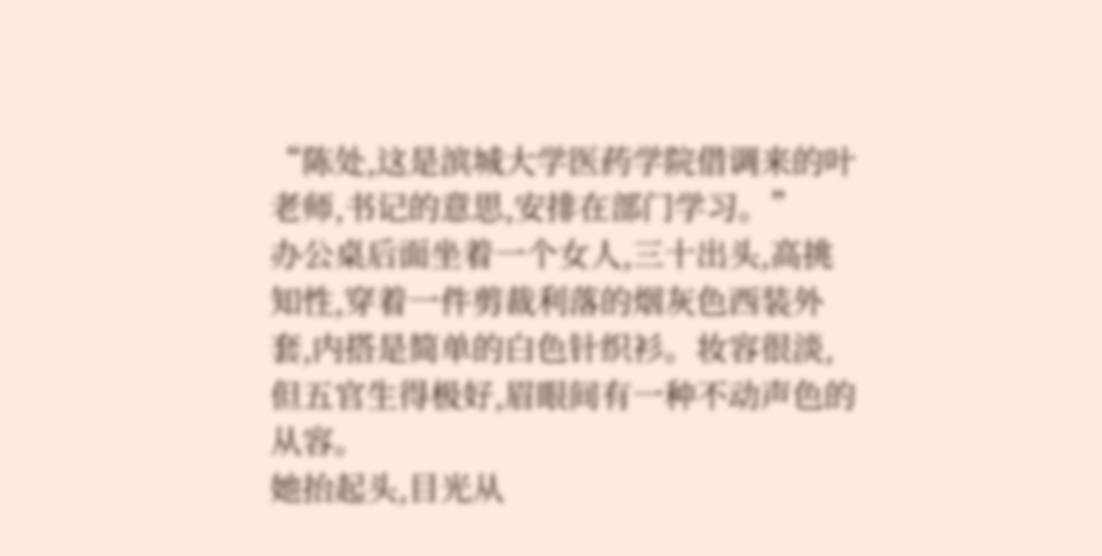“陈处,这是滨城大学医药学院借调来的叶老师,书记的意思,安排在部门学习。”
办公桌后面坐着一个女人,三十出头,高挑知性,穿着一件剪裁利落的烟灰色西装外套,内搭是简单的白色针织衫。妆容很淡,但五官生得极好,眉眼间有一种不动声色的从容。
她抬起头,目光从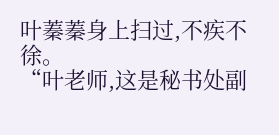叶蓁蓁身上扫过,不疾不徐。
“叶老师,这是秘书处副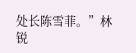处长陈雪菲。”林锐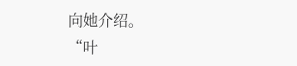向她介绍。
“叶